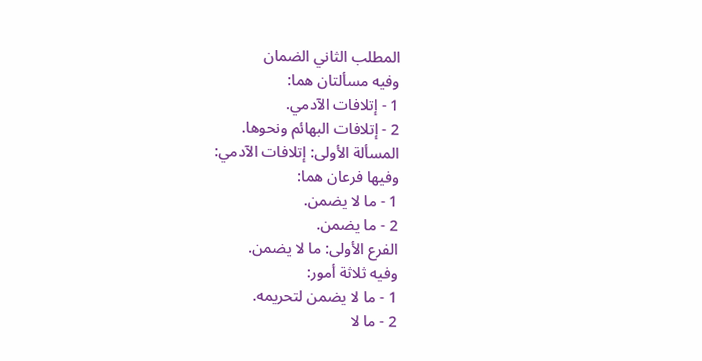المطلب الثاني الضمان
وفيه مسألتان هما:
1 - إتلافات الآدمي.
2 - إتلافات البهائم ونحوها.
المسألة الأولى: إتلافات الآدمي:
وفيها فرعان هما:
1 - ما لا يضمن.
2 - ما يضمن.
الفرع الأولى: ما لا يضمن.
وفيه ثلاثة أمور:
1 - ما لا يضمن لتحريمه.
2 - ما لا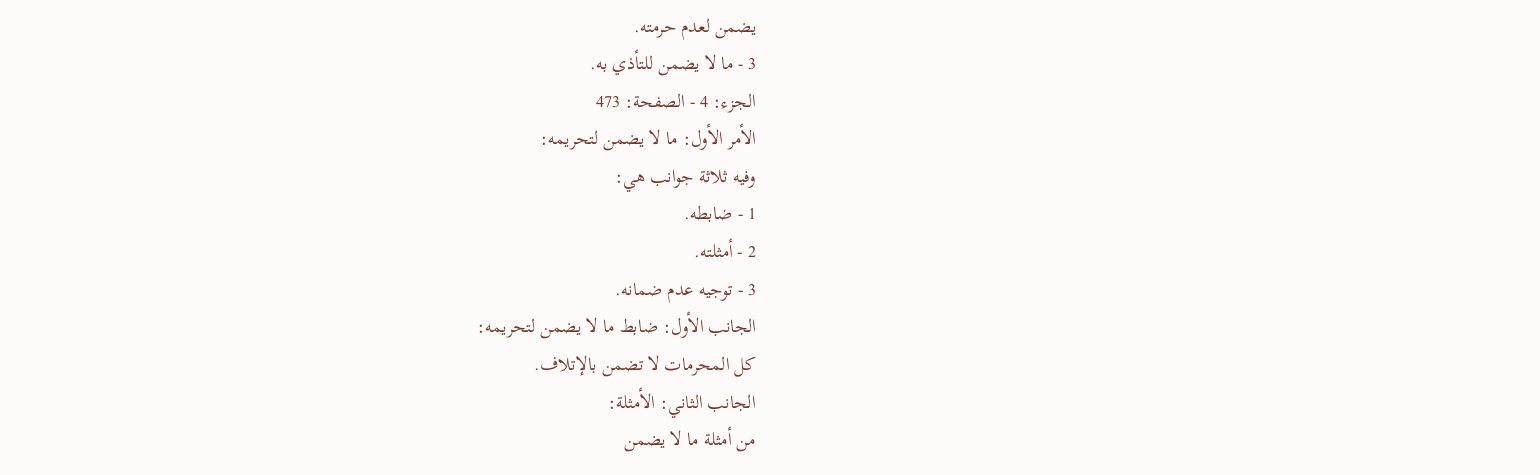يضمن لعدم حرمته.
3 - ما لا يضمن للتأذي به.
الجزء: 4 - الصفحة: 473
الأمر الأول: ما لا يضمن لتحريمه:
وفيه ثلاثة جوانب هي:
1 - ضابطه.
2 - أمثلته.
3 - توجيه عدم ضمانه.
الجانب الأول: ضابط ما لا يضمن لتحريمه:
كل المحرمات لا تضمن بالإتلاف.
الجانب الثاني: الأمثلة:
من أمثلة ما لا يضمن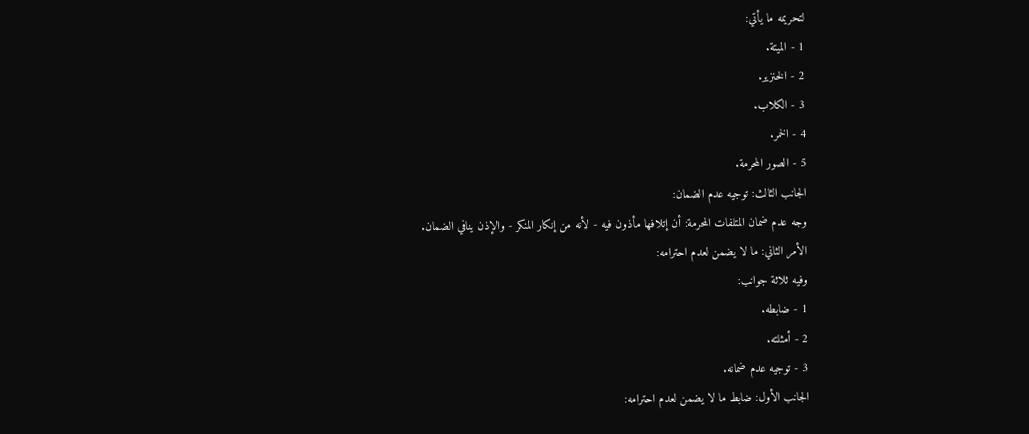لتحريمه ما يأتي:
1 - الميتة.
2 - الخنزير.
3 - الكلاب.
4 - الخمر.
5 - الصور المحرمة.
الجانب الثالث: توجيه عدم الضمان:
وجه عدم ضمان المتلفات المحرمة: أن إتلافها مأذون فيه - لأنه من إنكار المنكر - والإذن ينافي الضمان.
الأمر الثاني: ما لا يضمن لعدم احترامه:
وفيه ثلاثة جوانب:
1 - ضابطه.
2 - أمثلته.
3 - توجيه عدم ضمانه.
الجانب الأول: ضابط ما لا يضمن لعدم احترامه: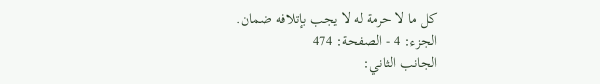كل ما لا حرمة له لا يجب بإتلافه ضمان.
الجزء: 4 - الصفحة: 474
الجانب الثاني: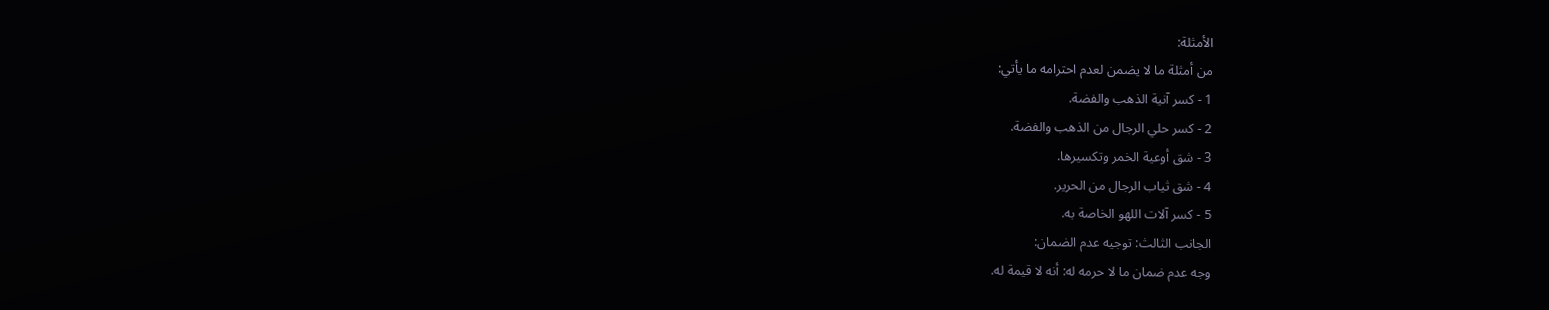الأمثلة:
من أمثلة ما لا يضمن لعدم احترامه ما يأتي:
1 - كسر آنية الذهب والفضة.
2 - كسر حلي الرجال من الذهب والفضة.
3 - شق أوعية الخمر وتكسيرها.
4 - شق ثياب الرجال من الحرير.
5 - كسر آلات اللهو الخاصة به.
الجانب الثالث: توجيه عدم الضمان:
وجه عدم ضمان ما لا حرمه له: أنه لا قيمة له.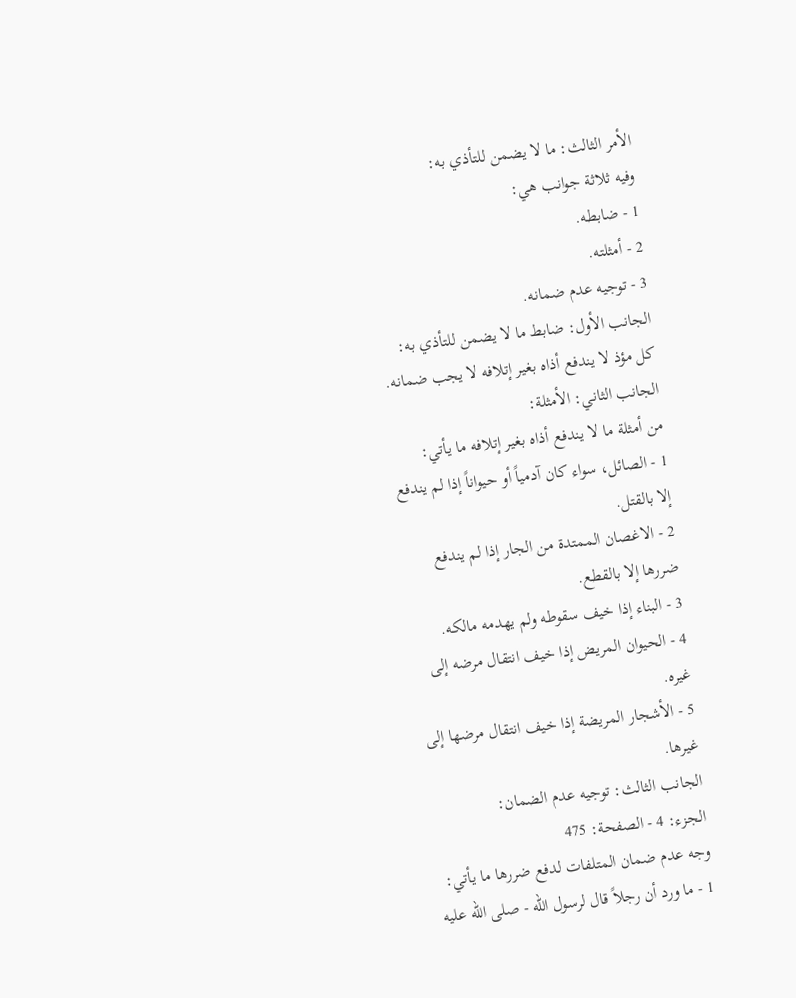الأمر الثالث: ما لا يضمن للتأذي به:
وفيه ثلاثة جوانب هي:
1 - ضابطه.
2 - أمثلته.
3 - توجيه عدم ضمانه.
الجانب الأول: ضابط ما لا يضمن للتأذي به:
كل مؤذ لا يندفع أذاه بغير إتلافه لا يجب ضمانه.
الجانب الثاني: الأمثلة:
من أمثلة ما لا يندفع أذاه بغير إتلافه ما يأتي:
1 - الصائل، سواء كان آدمياً أو حيواناً إذا لم يندفع إلا بالقتل.
2 - الاغصان الممتدة من الجار إذا لم يندفع ضررها إلا بالقطع.
3 - البناء إذا خيف سقوطه ولم يهدمه مالكه.
4 - الحيوان المريض إذا خيف انتقال مرضه إلى غيره.
5 - الأشجار المريضة إذا خيف انتقال مرضها إلى غيرها.
الجانب الثالث: توجيه عدم الضمان:
الجزء: 4 - الصفحة: 475
وجه عدم ضمان المتلفات لدفع ضررها ما يأتي:
1 - ما ورد أن رجلاً قال لرسول الله - صلى الله عليه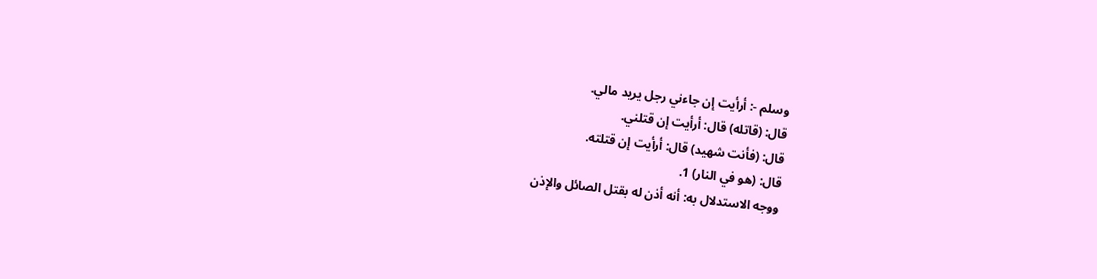وسلم -: أرأيت إن جاءني رجل يريد مالي.
قال: (قاتله) قال: أرأيت إن قتلني.
قال: (فأنت شهيد) قال: أرأيت إن قتلته.
قال: (هو في النار) 1.
ووجه الاستدلال به: أنه أذن له بقتل الصائل والإذن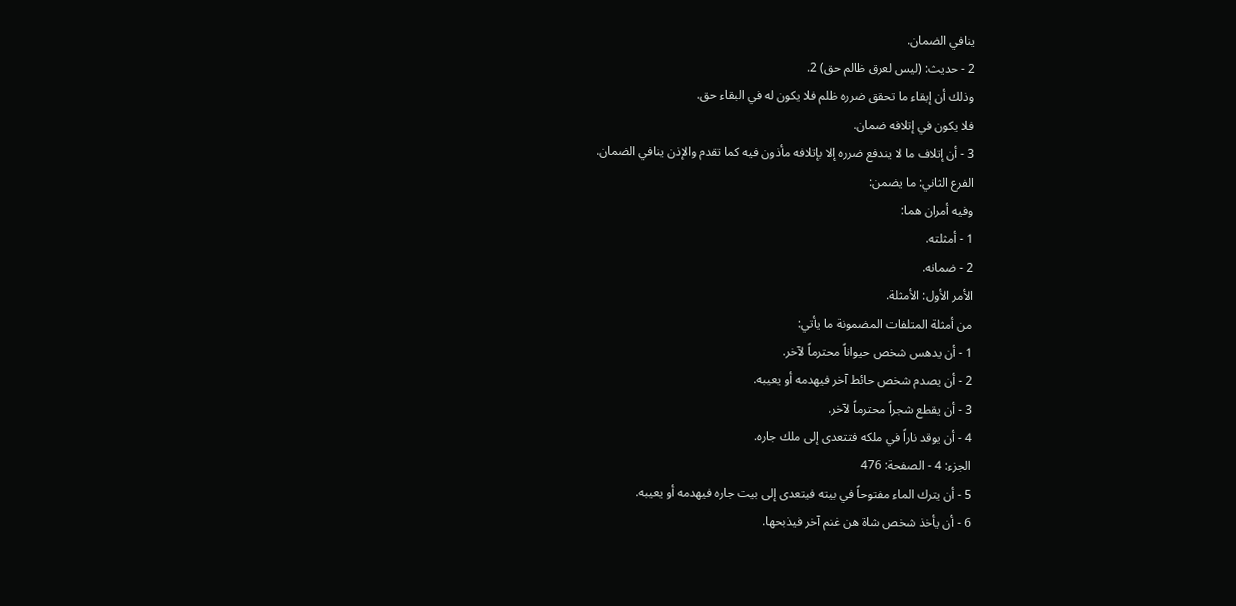ينافي الضمان.
2 - حديث: (ليس لعرق ظالم حق) 2.
وذلك أن إبقاء ما تحقق ضرره ظلم فلا يكون له في البقاء حق.
فلا يكون في إتلافه ضمان.
3 - أن إتلاف ما لا يندفع ضرره إلا بإتلافه مأذون فيه كما تقدم والإذن ينافي الضمان.
الفرع الثاني: ما يضمن:
وفيه أمران هما:
1 - أمثلته.
2 - ضمانه.
الأمر الأول: الأمثلة.
من أمثلة المتلفات المضمونة ما يأتي:
1 - أن يدهس شخص حيواناً محترماً لآخر.
2 - أن يصدم شخص حائط آخر فيهدمه أو يعيبه.
3 - أن يقطع شجراً محترماً لآخر.
4 - أن يوقد ناراً في ملكه فتتعدى إلى ملك جاره.
الجزء: 4 - الصفحة: 476
5 - أن يترك الماء مفتوحاً في بيته فيتعدى إلى بيت جاره فيهدمه أو يعيبه.
6 - أن يأخذ شخص شاة هن غنم آخر فيذبحها.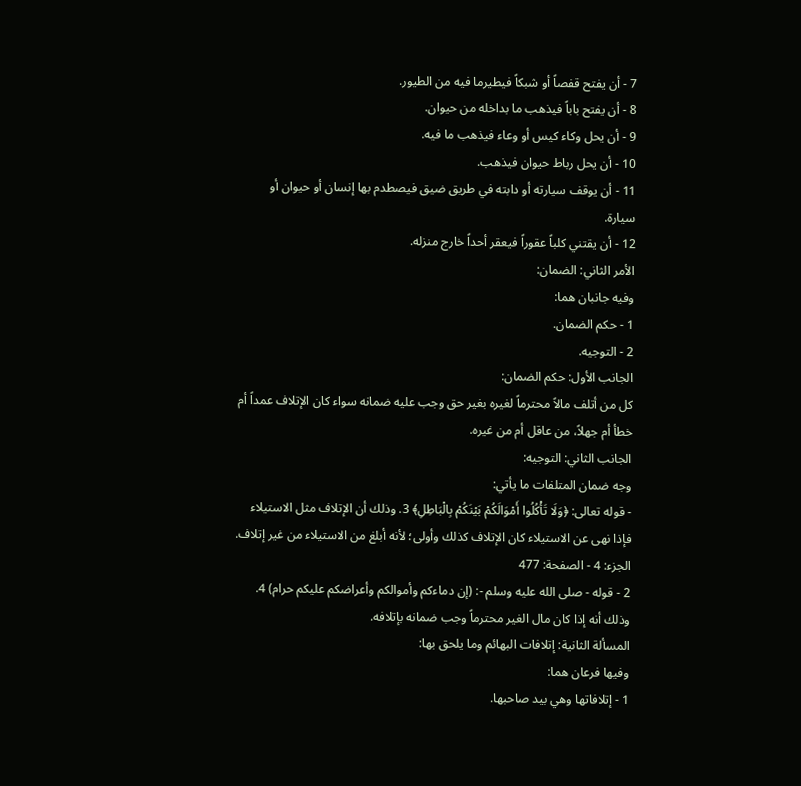7 - أن يفتح قفصاً أو شبكاً فيطيرما فيه من الطيور.
8 - أن يفتح باباً فيذهب ما بداخله من حيوان.
9 - أن يحل وكاء كيس أو وعاء فيذهب ما فيه.
10 - أن يحل رباط حيوان فيذهب.
11 - أن يوقف سيارته أو دابته في طريق ضيق فيصطدم بها إنسان أو حيوان أو سيارة.
12 - أن يقتني كلباً عقوراً فيعقر أحداً خارج منزله.
الأمر الثاني: الضمان:
وفيه جانبان هما:
1 - حكم الضمان.
2 - التوجيه.
الجانب الأول: حكم الضمان:
كل من أتلف مالاً محترماً لغيره بغير حق وجب عليه ضمانه سواء كان الإتلاف عمداً أم خطأ أم جهلاً، من عاقل أم من غيره.
الجانب الثاني: التوجيه:
وجه ضمان المتلفات ما يأتي:
- قوله تعالى: ﴿وَلَا تَأْكُلُوا أَمْوَالَكُمْ بَيْنَكُمْ بِالْبَاطِلِ﴾ 3. وذلك أن الإتلاف مثل الاستيلاء فإذا نهى عن الاستيلاء كان الإتلاف كذلك وأولى؛ لأنه أبلغ من الاستيلاء من غير إتلاف.
الجزء: 4 - الصفحة: 477
2 - قوله - صلى الله عليه وسلم -: (إن دماءكم وأموالكم وأعراضكم عليكم حرام) 4.
وذلك أنه إذا كان مال الغير محترماً وجب ضمانه بإتلافه.
المسألة الثانية: إتلافات البهائم وما يلحق بها:
وفيها فرعان هما:
1 - إتلافاتها وهي بيد صاحبها.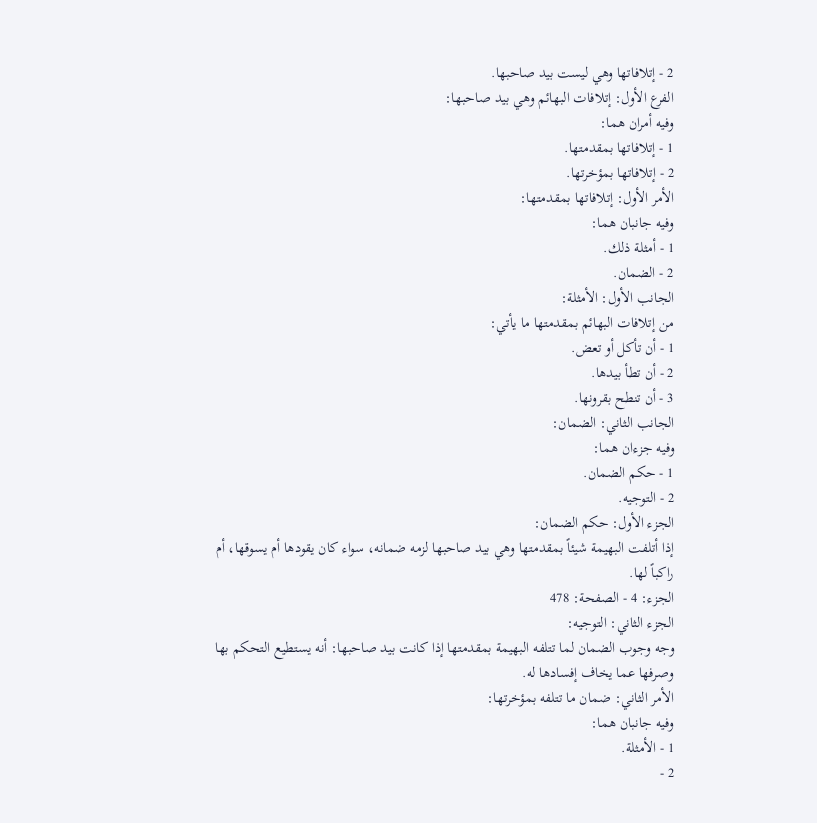2 - إتلافاتها وهي ليست بيد صاحبها.
الفرع الأول: إتلافات البهائم وهي بيد صاحبها:
وفيه أمران هما:
1 - إتلافاتها بمقدمتها.
2 - إتلافاتها بمؤخرتها.
الأمر الأول: إتلافاتها بمقدمتها:
وفيه جانبان هما:
1 - أمثلة ذلك.
2 - الضمان.
الجانب الأول: الأمثلة:
من إتلافات البهائم بمقدمتها ما يأتي:
1 - أن تأكل أو تعض.
2 - أن تطأ بيدها.
3 - أن تنطح بقرونها.
الجانب الثاني: الضمان:
وفيه جزءان هما:
1 - حكم الضمان.
2 - التوجيه.
الجزء الأول: حكم الضمان:
إذا أتلفت البهيمة شيئاً بمقدمتها وهي بيد صاحبها لزمه ضمانه، سواء كان يقودها أم يسوقها، أم راكباً لها.
الجزء: 4 - الصفحة: 478
الجزء الثاني: التوجيه:
وجه وجوب الضمان لما تتلفه البهيمة بمقدمتها إذا كانت بيد صاحبها: أنه يستطيع التحكم بها وصرفها عما يخاف إفسادها له.
الأمر الثاني: ضمان ما تتلفه بمؤخرتها:
وفيه جانبان هما:
1 - الأمثلة.
2 -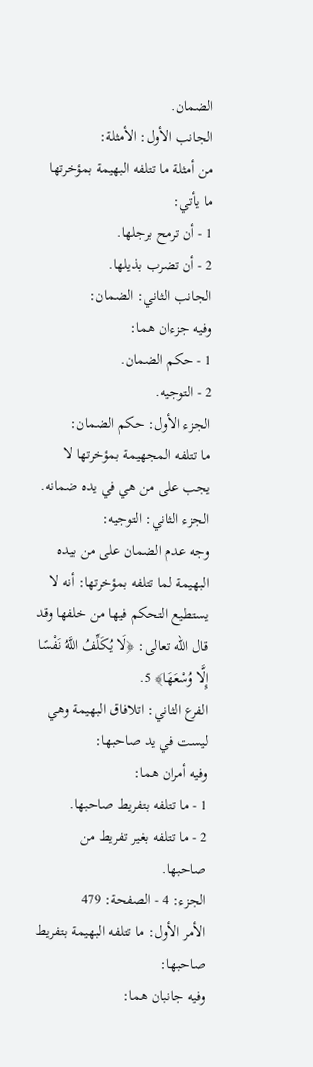الضمان.
الجانب الأول: الأمثلة:
من أمثلة ما تتلفه البهيمة بمؤخرتها ما يأتي:
1 - أن ترمح برجلها.
2 - أن تضرب بذيلها.
الجانب الثاني: الضمان:
وفيه جزءان هما:
1 - حكم الضمان.
2 - التوجيه.
الجزء الأول: حكم الضمان:
ما تتلفه المجهيمة بمؤخرتها لا يجب على من هي في يده ضمانه.
الجزء الثاني: التوجيه:
وجه عدم الضمان على من بيده البهيمة لما تتلفه بمؤخرتها: أنه لا يستطيع التحكم فيها من خلفها وقد قال الله تعالى: ﴿لَا يُكَلِّفُ اللَّهُ نَفْسًا إِلَّا وُسْعَهَا﴾ 5.
الفرع الثاني: اتلافاق البهيمة وهي ليست في يد صاحبها:
وفيه أمران هما:
1 - ما تتلفه بتفريط صاحبها.
2 - ما تتلفه بغير تفريط من صاحبها.
الجزء: 4 - الصفحة: 479
الأمر الأول: ما تتلفه البهيمة بتفريط صاحبها:
وفيه جانبان هما: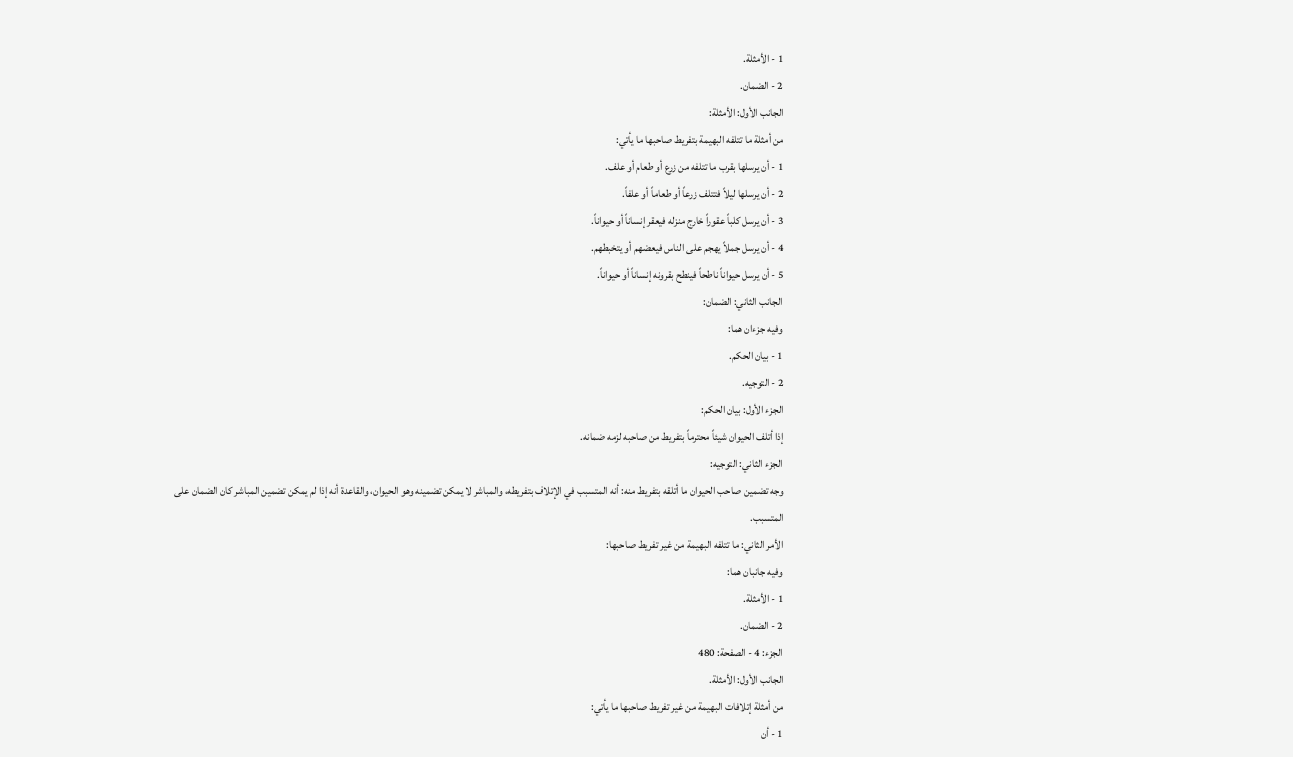1 - الأمثلة.
2 - الضمان.
الجانب الأول: الأمثلة:
من أمثلة ما تتلفه البهيمة بتفريط صاحبها ما يأتي:
1 - أن يرسلها بقرب ما تتلفه من زرع أو طعام أو علف.
2 - أن يرسلها ليلاً فتتلف زرعاً أو طعاماً أو علفاً.
3 - أن يرسل كلباً عقوراً خارج منزله فيعقر إنساناً أو حيواناً.
4 - أن يرسل جملاً يهجم على الناس فيعضهم أو يتخبطهم.
5 - أن يرسل حيواناً ناطحاً فينطح بقرونه إنساناً أو حيواناً.
الجانب الثاني: الضمان:
وفيه جزءان هما:
1 - بيان الحكم.
2 - التوجيه.
الجزء الأول: بيان الحكم:
إذا أتلف الحيوان شيئاً محترماً بتفريط من صاحبه لزمه ضمانه.
الجزء الثاني: التوجيه:
وجه تضمين صاحب الحيوان ما أتلقه بتفريط منه: أنه المتسبب في الإتلاف بتفريطه، والمباشر لا يمكن تضمينه وهو الحيوان، والقاعدة أنه إذا لم يمكن تضمين المباشر كان الضمان على المتسبب.
الأمر الثاني: ما تتلفه البهيمة من غير تفريط صاحبها:
وفيه جانبان هما:
1 - الأمثلة.
2 - الضمان.
الجزء: 4 - الصفحة: 480
الجانب الأول: الأمثلة.
من أمثلة إتلافات البهيمة من غير تفريط صاحبها ما يأتي:
1 - أن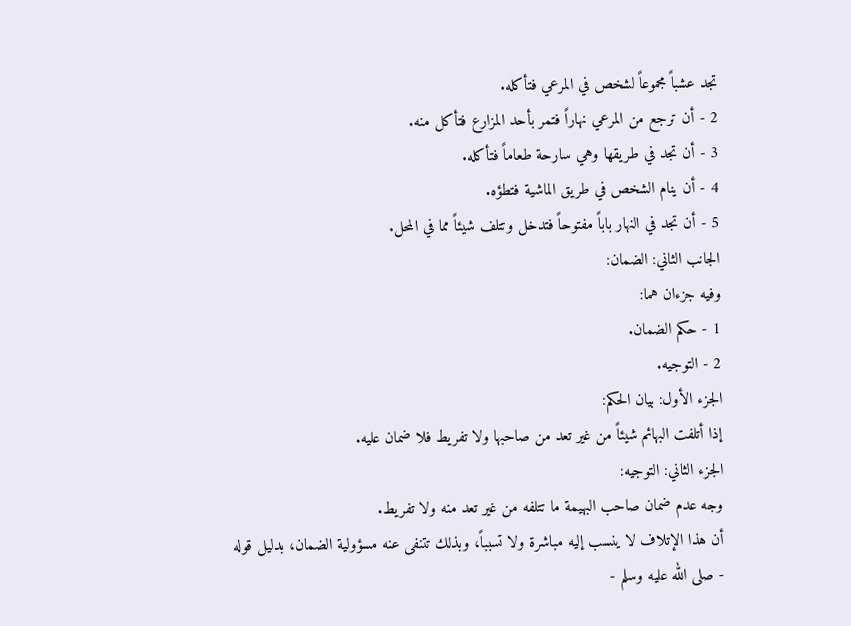تجد عشباً مجموعاً لشخص في المرعي فتأكله.
2 - أن ترجع من المرعي نهاراً فتمر بأحد المزارع فتأكل منه.
3 - أن تجد في طريقها وهي سارحة طعاماً فتأكله.
4 - أن ينام الشخص في طريق الماشية فتطؤه.
5 - أن تجد في النهار باباً مفتوحاً فتدخل وتتلف شيئاً مما في المحل.
الجانب الثاني: الضمان:
وفيه جزءان هما:
1 - حكم الضمان.
2 - التوجيه.
الجزء الأول: بيان الحكم:
إذا أتلفت البهائم شيئاً من غير تعد من صاحبها ولا تفريط فلا ضمان عليه.
الجزء الثاني: التوجيه:
وجه عدم ضمان صاحب البهيمة ما تتلفه من غير تعد منه ولا تفريط.
أن هذا الإتلاف لا ينسب إليه مباشرة ولا تسبباً، وبذلك تتنفى عنه مسؤولية الضمان، بدليل قوله - صلى الله عليه وسلم -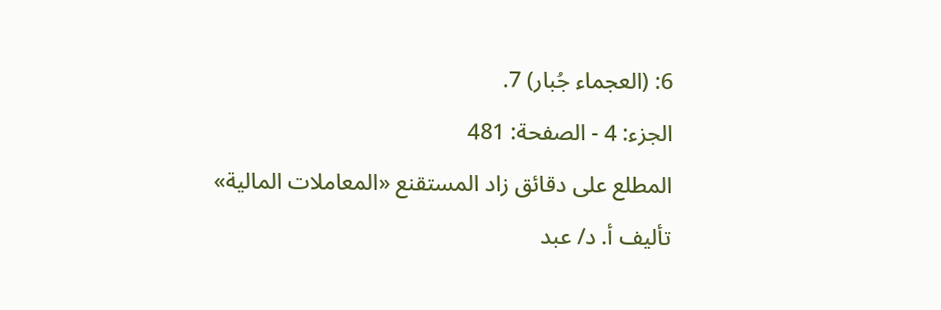6: (العجماء جُبار) 7.
الجزء: 4 - الصفحة: 481
المطلع على دقائق زاد المستقنع «المعاملات المالية»
تأليف أ. د/ عبد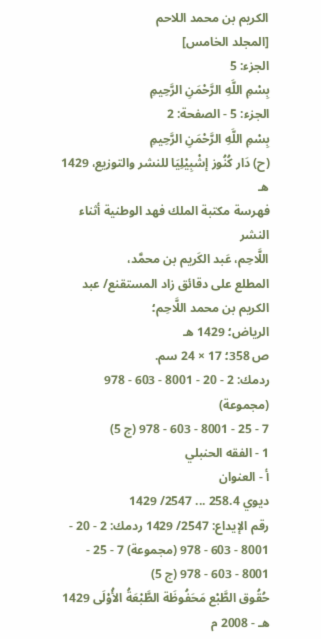الكريم بن محمد اللاحم
[المجلد الخامس]
الجزء: 5
بِسْمِ اللَّهِ الرَّحْمَنِ الرَّحِيمِ
الجزء: 5 - الصفحة: 2
بِسْمِ اللَّهِ الرَّحْمَنِ الرَّحِيمِ
(ح) دَار كُنُوز إشْبِيْلِيَا للنشر والتوزيع، 1429 هـ
فهرسة مكتبة الملك فهد الوطنية أثناء النشر
اللَّاحِم، عَبد الكَريم بن محمَّد،
المطلع على دقائق زاد المستقنع/ عبد الكريم بن محمد اللَّاحِم؛
الرياض؛ 1429 هـ
ص 358؛ 17 × 24 سم.
ردمك: 2 - 20 - 8001 - 603 - 978 (مجموعة)
7 - 25 - 8001 - 603 - 978 (ج 5)
1 - الفقه الحنبلي
أ - العنوان
ديوي 258.4 ... 2547/ 1429
رقم الإيداع: 2547/ 1429 ردمك: 2 - 20 - 8001 - 603 - 978 (مجموعة) 7 - 25 - 8001 - 603 - 978 (ج 5)
حُقُوق الطَّبْع مَحَفُوظَة الطَّبْعَةُ الأُوْلَى 1429 هـ - 2008 م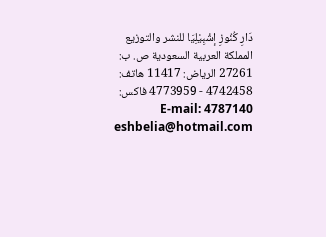دَارِ كُنُوزِ إشْبِيْلِيَا للنشر والتوزيع المملكة العربية السعودية ص. ب: 27261 الرياض: 11417 هاتف: 4742458 - 4773959 فاكس: 4787140 E-mail: eshbelia@hotmail.com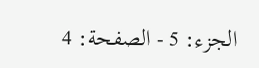الجزء: 5 - الصفحة: 4